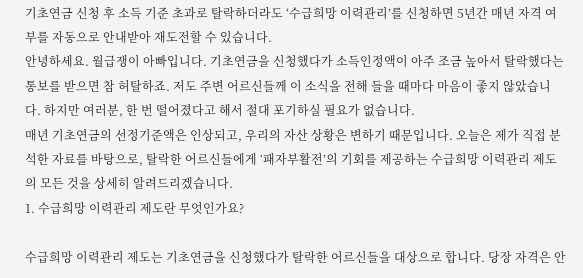기초연금 신청 후 소득 기준 초과로 탈락하더라도 ‘수급희망 이력관리’를 신청하면 5년간 매년 자격 여부를 자동으로 안내받아 재도전할 수 있습니다.
안녕하세요. 월급쟁이 아빠입니다. 기초연금을 신청했다가 소득인정액이 아주 조금 높아서 탈락했다는 통보를 받으면 참 허탈하죠. 저도 주변 어르신들께 이 소식을 전해 들을 때마다 마음이 좋지 않았습니다. 하지만 여러분, 한 번 떨어졌다고 해서 절대 포기하실 필요가 없습니다.
매년 기초연금의 선정기준액은 인상되고, 우리의 자산 상황은 변하기 때문입니다. 오늘은 제가 직접 분석한 자료를 바탕으로, 탈락한 어르신들에게 ‘패자부활전’의 기회를 제공하는 수급희망 이력관리 제도의 모든 것을 상세히 알려드리겠습니다.
1. 수급희망 이력관리 제도란 무엇인가요?

수급희망 이력관리 제도는 기초연금을 신청했다가 탈락한 어르신들을 대상으로 합니다. 당장 자격은 안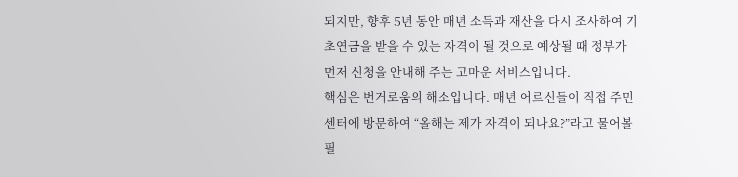되지만, 향후 5년 동안 매년 소득과 재산을 다시 조사하여 기초연금을 받을 수 있는 자격이 될 것으로 예상될 때 정부가 먼저 신청을 안내해 주는 고마운 서비스입니다.
핵심은 번거로움의 해소입니다. 매년 어르신들이 직접 주민센터에 방문하여 “올해는 제가 자격이 되나요?”라고 물어볼 필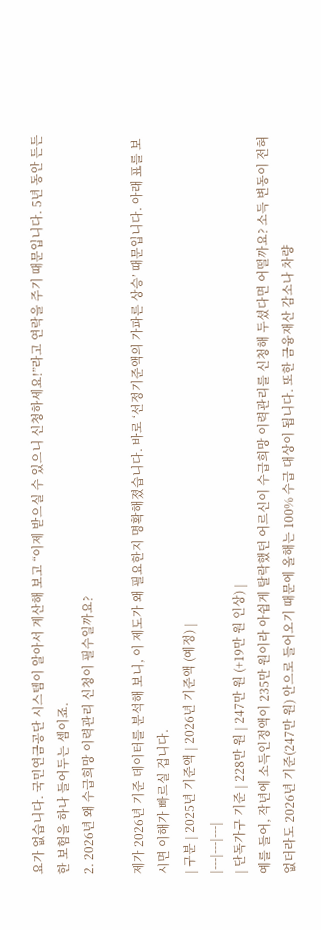요가 없습니다. 국민연금공단 시스템이 알아서 계산해 보고 “이제 받으실 수 있으니 신청하세요!”라고 연락을 주기 때문입니다. 5년 동안 든든한 보험을 하나 들어두는 셈이죠.
2. 2026년 왜 수급희망 이력관리 신청이 필수일까요?

제가 2026년 기준 데이터를 분석해 보니, 이 제도가 왜 필요한지 명확해졌습니다. 바로 ‘선정기준액의 가파른 상승’ 때문입니다. 아래 표를 보시면 이해가 빠르실 겁니다.
| 구분 | 2025년 기준액 | 2026년 기준액 (예정) |
|---|---|---|
| 단독가구 기준 | 228만 원 | 247만 원 (+19만 원 인상) |
예를 들어, 작년에 소득인정액이 235만 원이라 아쉽게 탈락했던 어르신이 수급희망 이력관리를 신청해 두셨다면 어떨까요? 소득 변동이 전혀 없더라도 2026년 기준(247만 원) 안으로 들어오기 때문에 올해는 100% 수급 대상이 됩니다. 또한 금융재산 감소나 차량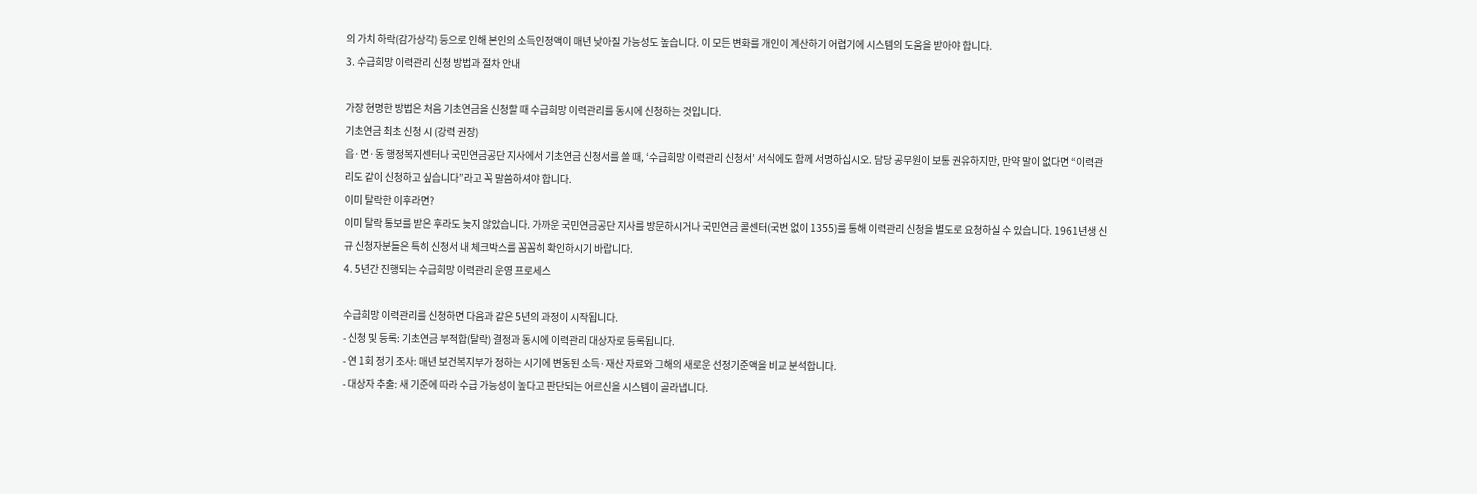의 가치 하락(감가상각) 등으로 인해 본인의 소득인정액이 매년 낮아질 가능성도 높습니다. 이 모든 변화를 개인이 계산하기 어렵기에 시스템의 도움을 받아야 합니다.
3. 수급희망 이력관리 신청 방법과 절차 안내

가장 현명한 방법은 처음 기초연금을 신청할 때 수급희망 이력관리를 동시에 신청하는 것입니다.
기초연금 최초 신청 시 (강력 권장)
읍·면·동 행정복지센터나 국민연금공단 지사에서 기초연금 신청서를 쓸 때, ‘수급희망 이력관리 신청서’ 서식에도 함께 서명하십시오. 담당 공무원이 보통 권유하지만, 만약 말이 없다면 “이력관리도 같이 신청하고 싶습니다”라고 꼭 말씀하셔야 합니다.
이미 탈락한 이후라면?
이미 탈락 통보를 받은 후라도 늦지 않았습니다. 가까운 국민연금공단 지사를 방문하시거나 국민연금 콜센터(국번 없이 1355)를 통해 이력관리 신청을 별도로 요청하실 수 있습니다. 1961년생 신규 신청자분들은 특히 신청서 내 체크박스를 꼼꼼히 확인하시기 바랍니다.
4. 5년간 진행되는 수급희망 이력관리 운영 프로세스

수급희망 이력관리를 신청하면 다음과 같은 5년의 과정이 시작됩니다.
- 신청 및 등록: 기초연금 부적합(탈락) 결정과 동시에 이력관리 대상자로 등록됩니다.
- 연 1회 정기 조사: 매년 보건복지부가 정하는 시기에 변동된 소득·재산 자료와 그해의 새로운 선정기준액을 비교 분석합니다.
- 대상자 추출: 새 기준에 따라 수급 가능성이 높다고 판단되는 어르신을 시스템이 골라냅니다.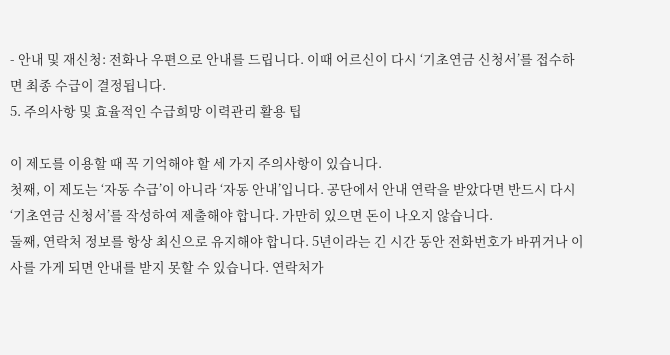- 안내 및 재신청: 전화나 우편으로 안내를 드립니다. 이때 어르신이 다시 ‘기초연금 신청서’를 접수하면 최종 수급이 결정됩니다.
5. 주의사항 및 효율적인 수급희망 이력관리 활용 팁

이 제도를 이용할 때 꼭 기억해야 할 세 가지 주의사항이 있습니다.
첫째, 이 제도는 ‘자동 수급’이 아니라 ‘자동 안내’입니다. 공단에서 안내 연락을 받았다면 반드시 다시 ‘기초연금 신청서’를 작성하여 제출해야 합니다. 가만히 있으면 돈이 나오지 않습니다.
둘째, 연락처 정보를 항상 최신으로 유지해야 합니다. 5년이라는 긴 시간 동안 전화번호가 바뀌거나 이사를 가게 되면 안내를 받지 못할 수 있습니다. 연락처가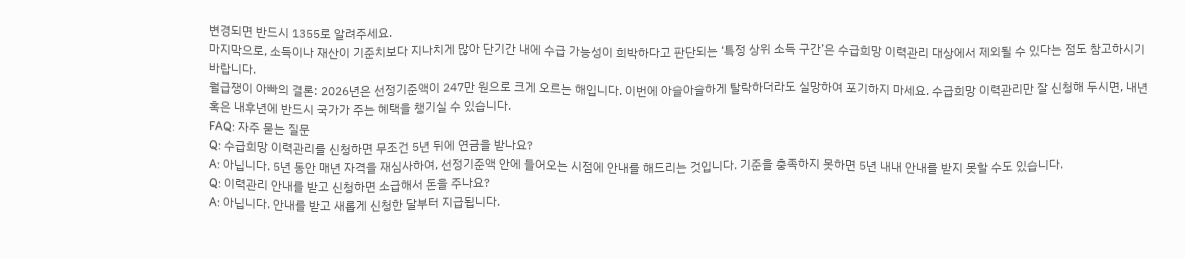변경되면 반드시 1355로 알려주세요.
마지막으로, 소득이나 재산이 기준치보다 지나치게 많아 단기간 내에 수급 가능성이 희박하다고 판단되는 ‘특정 상위 소득 구간’은 수급희망 이력관리 대상에서 제외될 수 있다는 점도 참고하시기 바랍니다.
월급쟁이 아빠의 결론: 2026년은 선정기준액이 247만 원으로 크게 오르는 해입니다. 이번에 아슬아슬하게 탈락하더라도 실망하여 포기하지 마세요. 수급희망 이력관리만 잘 신청해 두시면, 내년 혹은 내후년에 반드시 국가가 주는 혜택을 챙기실 수 있습니다.
FAQ: 자주 묻는 질문
Q: 수급희망 이력관리를 신청하면 무조건 5년 뒤에 연금을 받나요?
A: 아닙니다. 5년 동안 매년 자격을 재심사하여, 선정기준액 안에 들어오는 시점에 안내를 해드리는 것입니다. 기준을 충족하지 못하면 5년 내내 안내를 받지 못할 수도 있습니다.
Q: 이력관리 안내를 받고 신청하면 소급해서 돈을 주나요?
A: 아닙니다. 안내를 받고 새롭게 신청한 달부터 지급됩니다.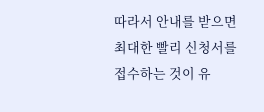따라서 안내를 받으면 최대한 빨리 신청서를 접수하는 것이 유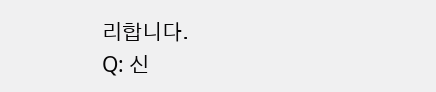리합니다.
Q: 신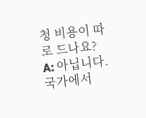청 비용이 따로 드나요?
A: 아닙니다. 국가에서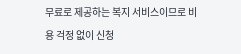무료로 제공하는 복지 서비스이므로 비용 걱정 없이 신청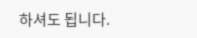하셔도 됩니다.